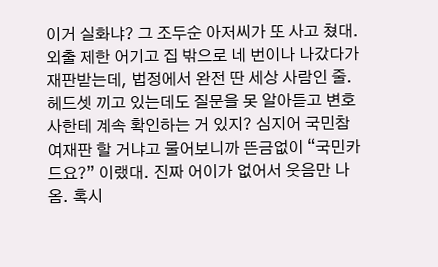이거 실화냐? 그 조두순 아저씨가 또 사고 쳤대. 외출 제한 어기고 집 밖으로 네 번이나 나갔다가 재판받는데, 법정에서 완전 딴 세상 사람인 줄. 헤드셋 끼고 있는데도 질문을 못 알아듣고 변호사한테 계속 확인하는 거 있지? 심지어 국민참여재판 할 거냐고 물어보니까 뜬금없이 “국민카드요?” 이랬대. 진짜 어이가 없어서 웃음만 나옴. 혹시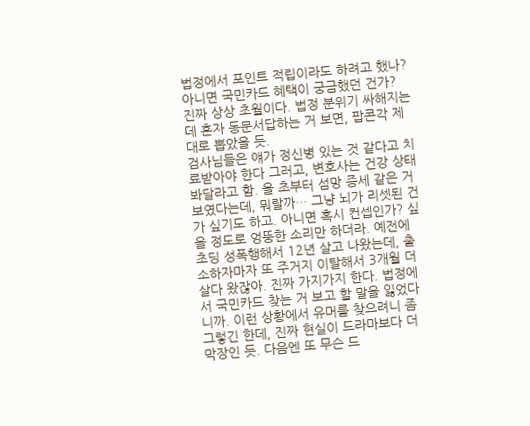법정에서 포인트 적립이라도 하려고 했나? 아니면 국민카드 혜택이 궁금했던 건가? 진짜 상상 초월이다. 법정 분위기 싸해지는데 혼자 동문서답하는 거 보면, 팝콘각 제대로 뽑았을 듯.
검사님들은 얘가 정신병 있는 것 같다고 치료받아야 한다 그러고, 변호사는 건강 상태 봐달라고 함. 올 초부터 섬망 증세 같은 거 보였다는데, 뭐랄까… 그냥 뇌가 리셋된 건가 싶기도 하고. 아니면 혹시 컨셉인가? 싶을 정도로 엉뚱한 소리만 하더라. 예전에 초딩 성폭행해서 12년 살고 나왔는데, 출소하자마자 또 주거지 이탈해서 3개월 더 살다 왔잖아. 진짜 가지가지 한다. 법정에서 국민카드 찾는 거 보고 할 말을 잃었다니까. 이런 상황에서 유머를 찾으려니 좀 그렇긴 한데, 진짜 현실이 드라마보다 더 막장인 듯. 다음엔 또 무슨 드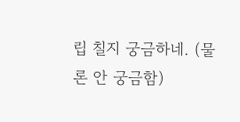립 칠지 궁금하네. (물론 안 궁금함)